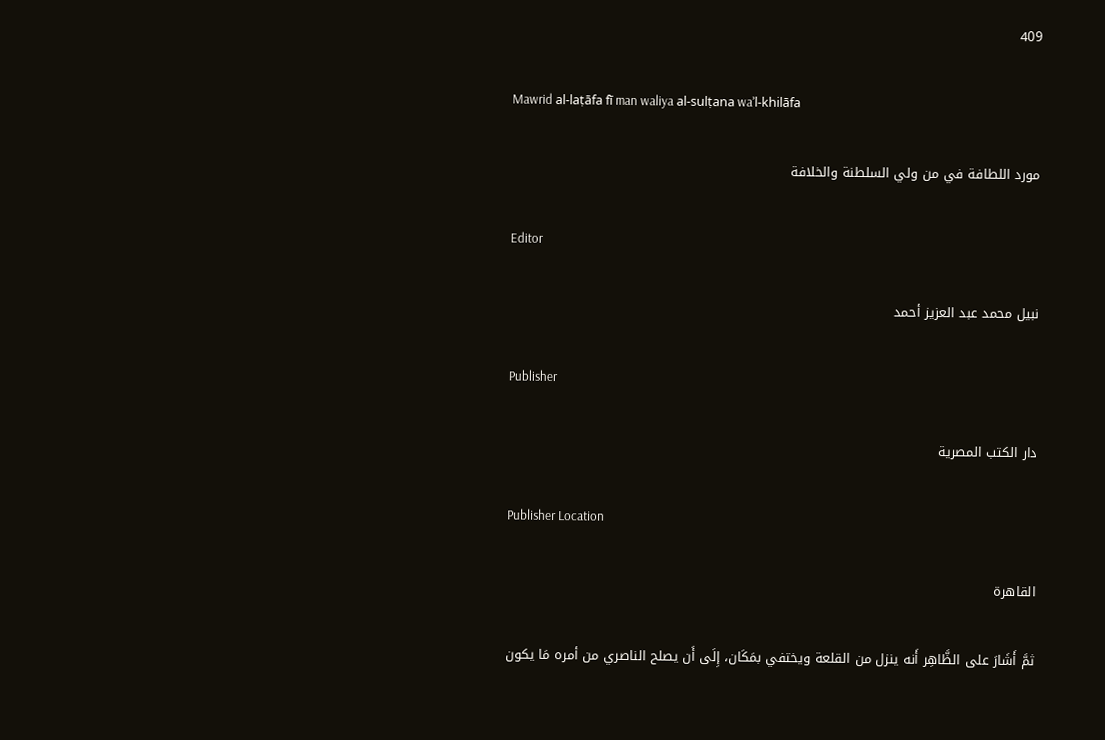409

Mawrid al-laṭāfa fī man waliya al-sulṭana waʾl-khilāfa

مورد اللطافة في من ولي السلطنة والخلافة

Editor

نبيل محمد عبد العزيز أحمد

Publisher

دار الكتب المصرية

Publisher Location

القاهرة

ثمَّ أَشَارَ على الظَّاهِر أَنه ينزل من القلعة ويختفي بمَكَان، إِلَى أَن يصلح الناصري من أمره مَا يكون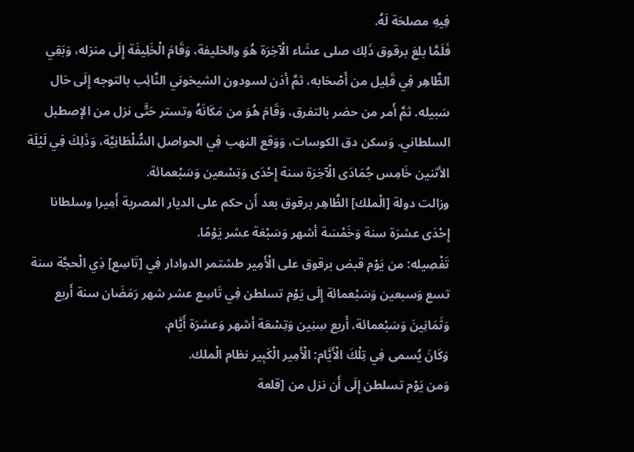فِيهِ مصلحَة لَهُ.
فَلَمَّا بلغ برقوق ذَلِك صلى عشَاء الْآخِرَة هُوَ والخليفة، وَقَامَ الْخَلِيفَة إِلَى منزله، وَبَقِي الظَّاهِر فِي قَلِيل من أَصْحَابه، ثمَّ أذن لسودون الشيخوني النَّائِب بالتوجه إِلَى حَال سَبيله. ثمَّ أَمر من حضر بالتفرق، وَقَامَ هُوَ من مَكَانَهُ وتستر حَتَّى نزل من الإصطبل السلطاني. وَسكن دق الكوسات، وَوَقع النهب فِي الحواصل السُّلْطَانِيَّة، وَذَلِكَ فِي لَيْلَة الأثنين خَامِس جُمَادَى الْآخِرَة سنة إِحْدَى وَتِسْعين وَسَبْعمائة.
وزالت دولة [الْملك] الظَّاهِر برقوق بعد أَن حكم على الديار المصرية أَمِيرا وسلطانا إِحْدَى عشرَة سنة وَخَمْسَة أشهر وَسَبْعَة عشر يَوْمًا.
تَفْصِيله: من يَوْم قبض برقوق على الْأَمِير طشتمر الدوادار فِي [تَاسِع] ذِي الْحجَّة سنة تسع وَسبعين وَسَبْعمائة إِلَى يَوْم تسلطن فِي تَاسِع عشر شهر رَمَضَان سنة أَربع وَثَمَانِينَ وَسَبْعمائة، أَربع سِنِين وَتِسْعَة أشهر وَعشرَة أَيَّام.
وَكَانَ يُسمى فِي تِلْكَ الْأَيَّام: الْأَمِير الْكَبِير نظام الْملك.
وَمن يَوْم تسلطن إِلَى أَن نزل من [قلعة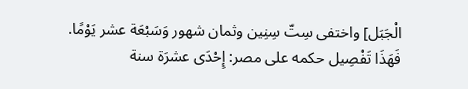الْجَبَل] واختفى سِتّ سِنِين وثمان شهور وَسَبْعَة عشر يَوْمًا.
فَهَذَا تَفْصِيل حكمه على مصر: إِحْدَى عشرَة سنة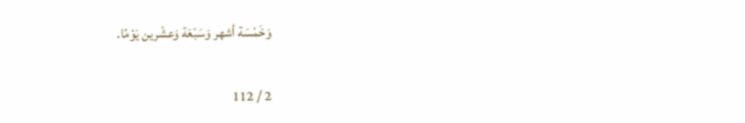وَخَمْسَة أشهر وَسَبْعَة وَعشْرين يَوْمًا.

2 / 112